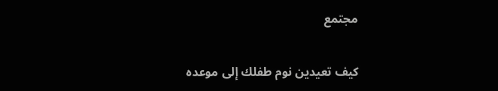مجتمع

كيف تعيدين نوم طفلك إلى موعده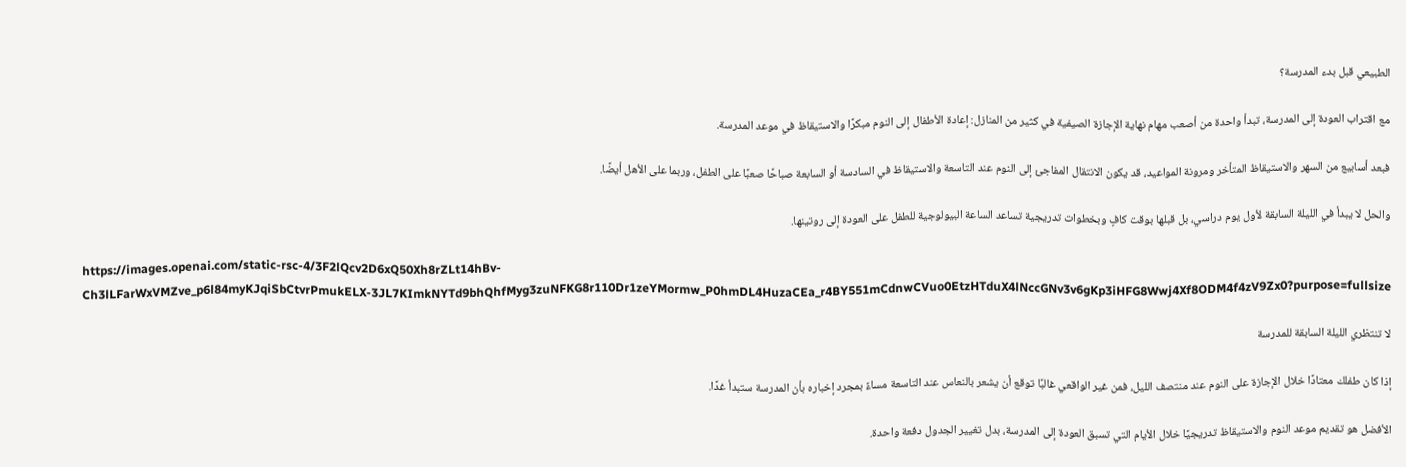الطبيعي قبل بدء المدرسة؟

مع اقتراب العودة إلى المدرسة، تبدأ واحدة من أصعب مهام نهاية الإجازة الصيفية في كثير من المنازل: إعادة الأطفال إلى النوم مبكرًا والاستيقاظ في موعد المدرسة.

فبعد أسابيع من السهر والاستيقاظ المتأخر ومرونة المواعيد، قد يكون الانتقال المفاجئ إلى النوم عند التاسعة والاستيقاظ في السادسة أو السابعة صباحًا صعبًا على الطفل، وربما على الأهل أيضًا.

والحل لا يبدأ في الليلة السابقة لأول يوم دراسي، بل قبلها بوقت كافٍ وبخطوات تدريجية تساعد الساعة البيولوجية للطفل على العودة إلى روتينها.

https://images.openai.com/static-rsc-4/3F2lQcv2D6xQ50Xh8rZLt14hBv-Ch3lLFarWxVMZve_p6l84myKJqiSbCtvrPmukELX-3JL7KImkNYTd9bhQhfMyg3zuNFKG8r110Dr1zeYMormw_P0hmDL4HuzaCEa_r4BY551mCdnwCVuo0EtzHTduX4lNccGNv3v6gKp3iHFG8Wwj4Xf8ODM4f4zV9Zx0?purpose=fullsize

لا تنتظري الليلة السابقة للمدرسة

إذا كان طفلك معتادًا خلال الإجازة على النوم عند منتصف الليل، فمن غير الواقعي غالبًا توقع أن يشعر بالنعاس عند التاسعة مساءً بمجرد إخباره بأن المدرسة ستبدأ غدًا.

الأفضل هو تقديم موعد النوم والاستيقاظ تدريجيًا خلال الأيام التي تسبق العودة إلى المدرسة، بدل تغيير الجدول دفعة واحدة.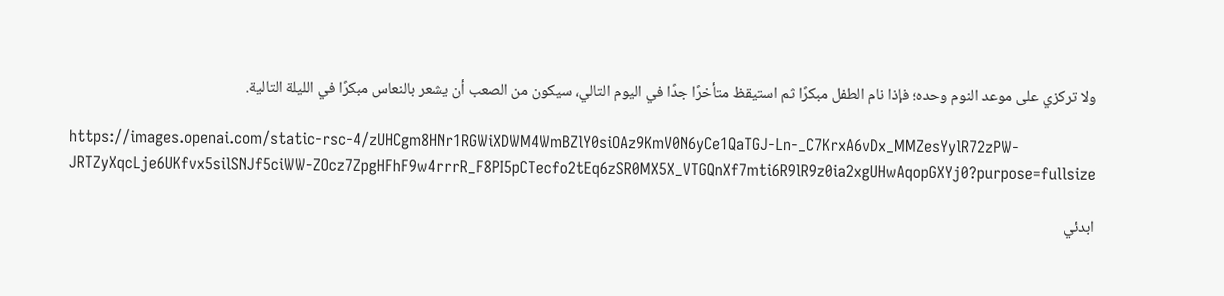ولا تركزي على موعد النوم وحده؛ فإذا نام الطفل مبكرًا ثم استيقظ متأخرًا جدًا في اليوم التالي، سيكون من الصعب أن يشعر بالنعاس مبكرًا في الليلة التالية.

https://images.openai.com/static-rsc-4/zUHCgm8HNr1RGWiXDWM4WmBZlY0siOAz9KmV0N6yCe1QaTGJ-Ln-_C7KrxA6vDx_MMZesYylR72zPW-JRTZyXqcLje6UKfvx5silSNJf5ciWW-ZOcz7ZpgHFhF9w4rrrR_F8PI5pCTecfo2tEq6zSR0MX5X_VTGQnXf7mti6R9lR9z0ia2xgUHwAqopGXYj0?purpose=fullsize

ابدئي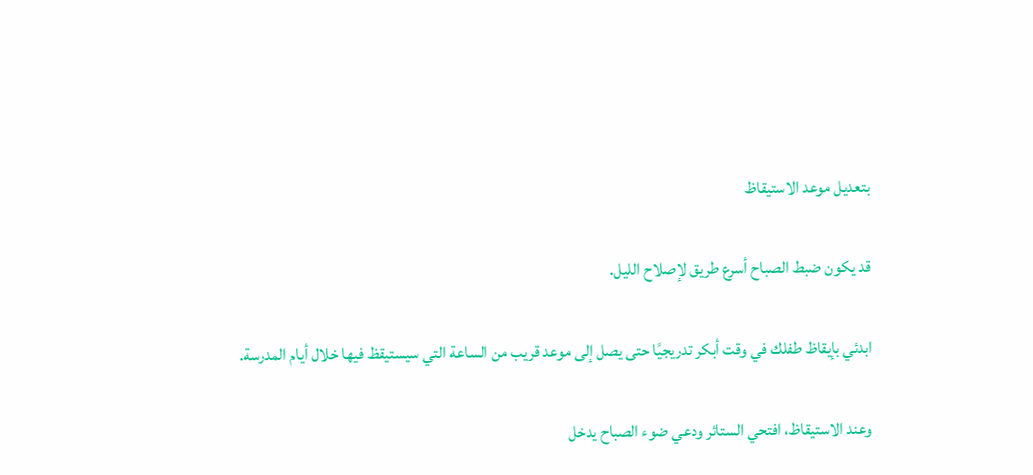بتعديل موعد الاستيقاظ

قد يكون ضبط الصباح أسرع طريق لإصلاح الليل.

ابدئي بإيقاظ طفلك في وقت أبكر تدريجيًا حتى يصل إلى موعد قريب من الساعة التي سيستيقظ فيها خلال أيام المدرسة.

وعند الاستيقاظ، افتحي الستائر ودعي ضوء الصباح يدخل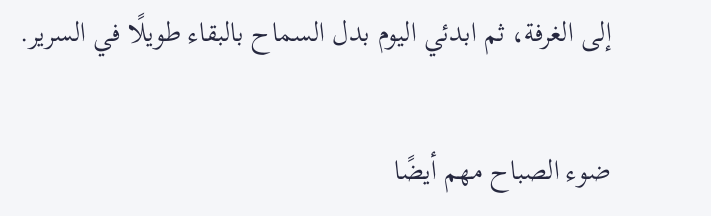إلى الغرفة، ثم ابدئي اليوم بدل السماح بالبقاء طويلًا في السرير.

ضوء الصباح مهم أيضًا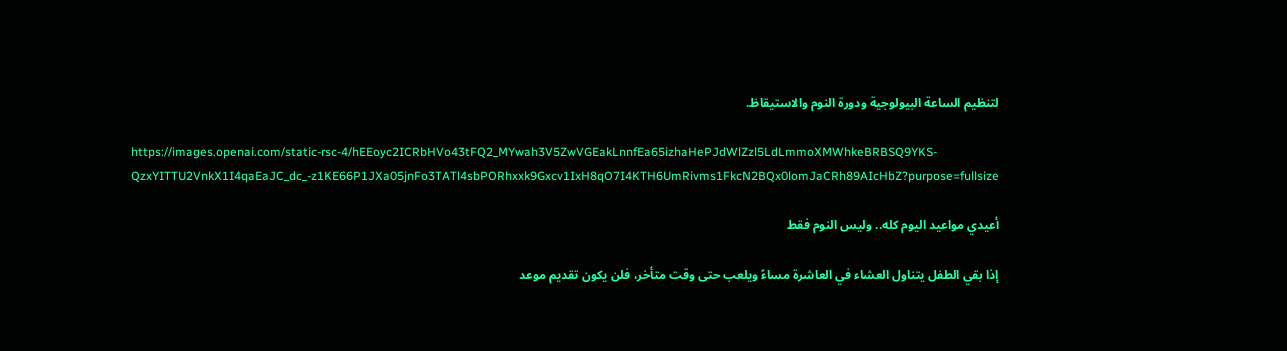لتنظيم الساعة البيولوجية ودورة النوم والاستيقاظ.

https://images.openai.com/static-rsc-4/hEEoyc2ICRbHVo43tFQ2_MYwah3V5ZwVGEakLnnfEa65izhaHePJdWlZzl5LdLmmoXMWhkeBRBSQ9YKS-QzxYITTU2VnkX1I4qaEaJC_dc_-z1KE66P1JXa05jnFo3TATl4sbPORhxxk9Gxcv1IxH8qO7I4KTH6UmRivms1FkcN2BQx0lomJaCRh89AIcHbZ?purpose=fullsize

أعيدي مواعيد اليوم كله.. وليس النوم فقط

إذا بقي الطفل يتناول العشاء في العاشرة مساءً ويلعب حتى وقت متأخر، فلن يكون تقديم موعد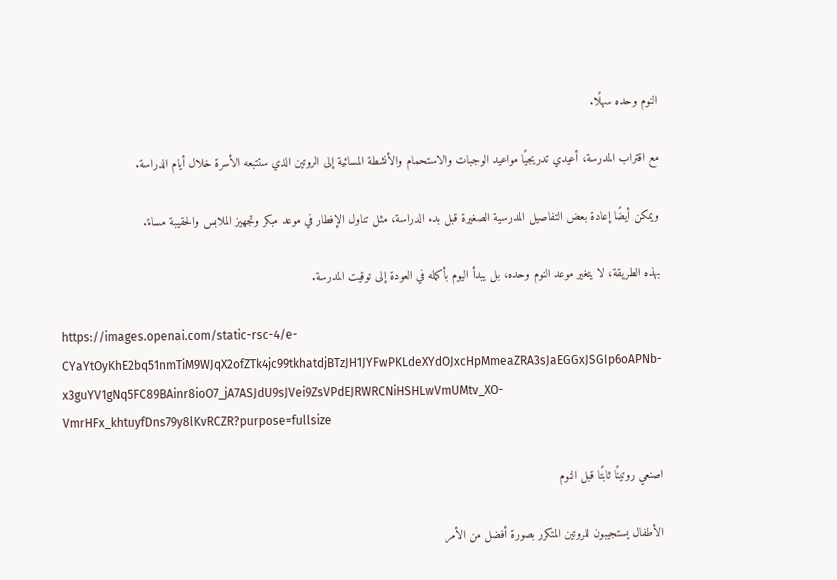النوم وحده سهلًا.

مع اقتراب المدرسة، أعيدي تدريجيًا مواعيد الوجبات والاستحمام والأنشطة المسائية إلى الروتين الذي ستتبعه الأسرة خلال أيام الدراسة.

ويمكن أيضًا إعادة بعض التفاصيل المدرسية الصغيرة قبل بدء الدراسة، مثل تناول الإفطار في موعد مبكر وتجهيز الملابس والحقيبة مساءً.

بهذه الطريقة، لا يتغير موعد النوم وحده، بل يبدأ اليوم بأكمله في العودة إلى توقيت المدرسة.

https://images.openai.com/static-rsc-4/e-CYaYtOyKhE2bq51nmTiM9WJqX2ofZTk4jc99tkhatdjBTzJH1JYFwPKLdeXYdOJxcHpMmeaZRA3sJaEGGxJSGIp6oAPNb-x3guYV1gNq5FC89BAinr8ioO7_jA7ASJdU9sJVei9ZsVPdEJRWRCNiHSHLwVmUMtv_XO-VmrHFx_khtuyfDns79y8lKvRCZR?purpose=fullsize

اصنعي روتينًا ثابتًا قبل النوم

الأطفال يستجيبون للروتين المتكرر بصورة أفضل من الأمر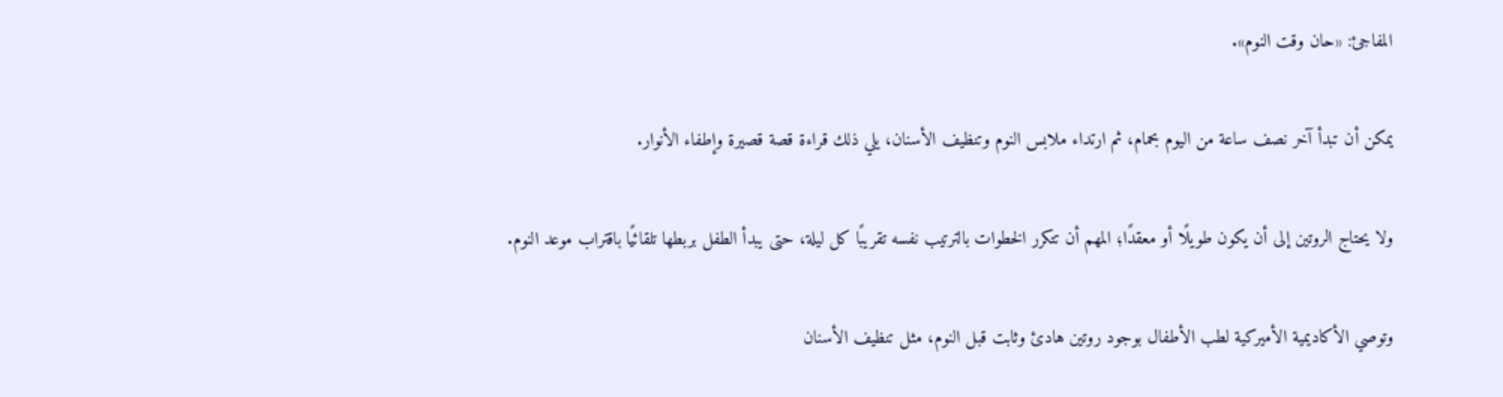المفاجئ: «حان وقت النوم».

يمكن أن تبدأ آخر نصف ساعة من اليوم بحمام، ثم ارتداء ملابس النوم وتنظيف الأسنان، يلي ذلك قراءة قصة قصيرة وإطفاء الأنوار.

ولا يحتاج الروتين إلى أن يكون طويلًا أو معقدًا؛ المهم أن تتكرر الخطوات بالترتيب نفسه تقريبًا كل ليلة، حتى يبدأ الطفل بربطها تلقائيًا باقتراب موعد النوم.

وتوصي الأكاديمية الأميركية لطب الأطفال بوجود روتين هادئ وثابت قبل النوم، مثل تنظيف الأسنان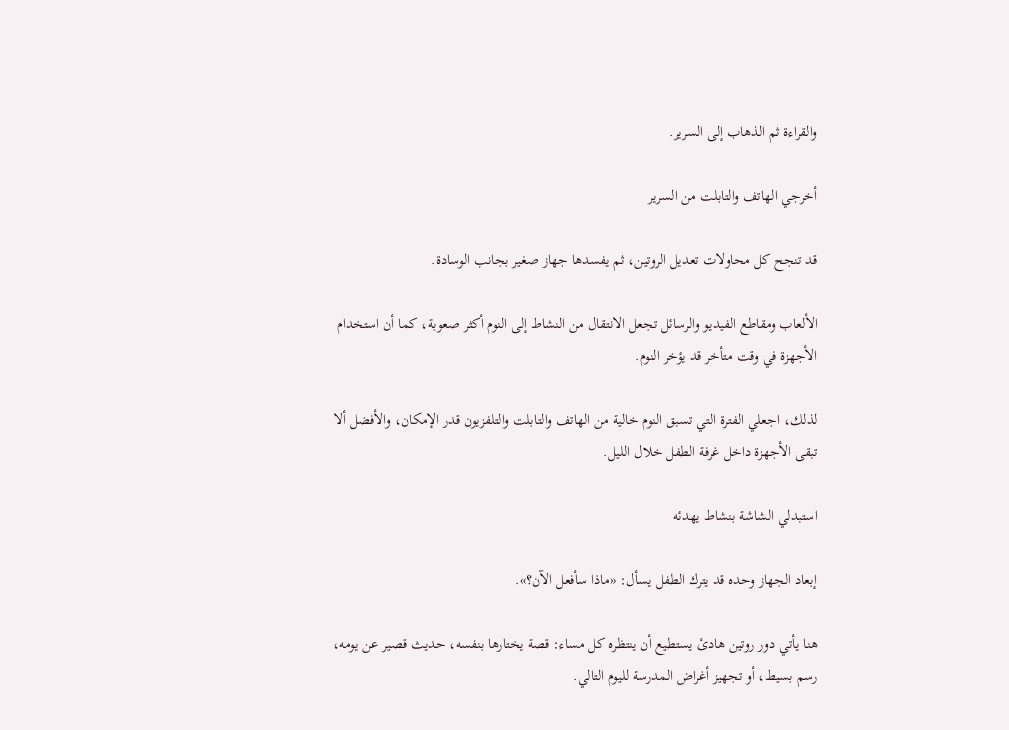والقراءة ثم الذهاب إلى السرير.

أخرجي الهاتف والتابلت من السرير

قد تنجح كل محاولات تعديل الروتين، ثم يفسدها جهاز صغير بجانب الوسادة.

الألعاب ومقاطع الفيديو والرسائل تجعل الانتقال من النشاط إلى النوم أكثر صعوبة، كما أن استخدام الأجهزة في وقت متأخر قد يؤخر النوم.

لذلك، اجعلي الفترة التي تسبق النوم خالية من الهاتف والتابلت والتلفزيون قدر الإمكان، والأفضل ألا تبقى الأجهزة داخل غرفة الطفل خلال الليل.

استبدلي الشاشة بنشاط يهدئه

إبعاد الجهاز وحده قد يترك الطفل يسأل: «ماذا سأفعل الآن؟».

هنا يأتي دور روتين هادئ يستطيع أن ينتظره كل مساء: قصة يختارها بنفسه، حديث قصير عن يومه، رسم بسيط، أو تجهيز أغراض المدرسة لليوم التالي.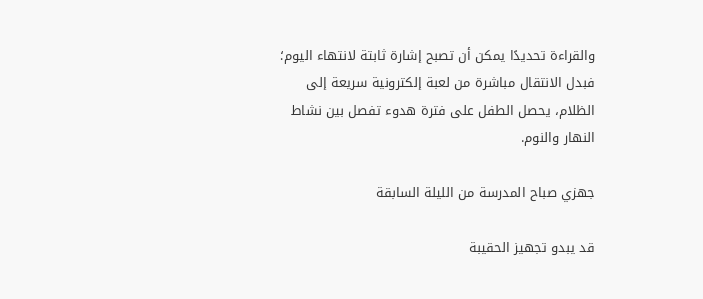والقراءة تحديدًا يمكن أن تصبح إشارة ثابتة لانتهاء اليوم؛ فبدل الانتقال مباشرة من لعبة إلكترونية سريعة إلى الظلام، يحصل الطفل على فترة هدوء تفصل بين نشاط النهار والنوم.

جهزي صباح المدرسة من الليلة السابقة

قد يبدو تجهيز الحقيبة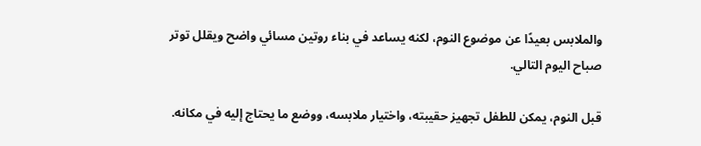والملابس بعيدًا عن موضوع النوم، لكنه يساعد في بناء روتين مسائي واضح ويقلل توتر صباح اليوم التالي.

قبل النوم، يمكن للطفل تجهيز حقيبته، واختيار ملابسه، ووضع ما يحتاج إليه في مكانه.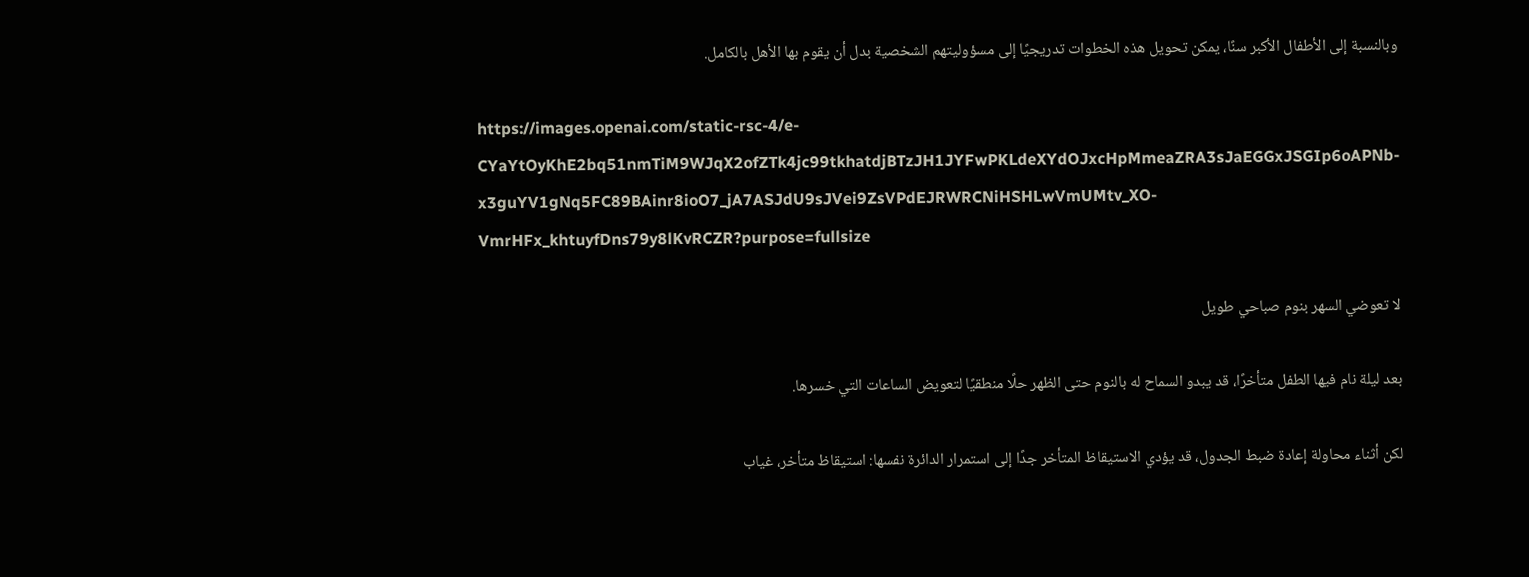وبالنسبة إلى الأطفال الأكبر سنًا، يمكن تحويل هذه الخطوات تدريجيًا إلى مسؤوليتهم الشخصية بدل أن يقوم بها الأهل بالكامل.

https://images.openai.com/static-rsc-4/e-CYaYtOyKhE2bq51nmTiM9WJqX2ofZTk4jc99tkhatdjBTzJH1JYFwPKLdeXYdOJxcHpMmeaZRA3sJaEGGxJSGIp6oAPNb-x3guYV1gNq5FC89BAinr8ioO7_jA7ASJdU9sJVei9ZsVPdEJRWRCNiHSHLwVmUMtv_XO-VmrHFx_khtuyfDns79y8lKvRCZR?purpose=fullsize

لا تعوضي السهر بنوم صباحي طويل

بعد ليلة نام فيها الطفل متأخرًا، قد يبدو السماح له بالنوم حتى الظهر حلًا منطقيًا لتعويض الساعات التي خسرها.

لكن أثناء محاولة إعادة ضبط الجدول، قد يؤدي الاستيقاظ المتأخر جدًا إلى استمرار الدائرة نفسها: استيقاظ متأخر، غياب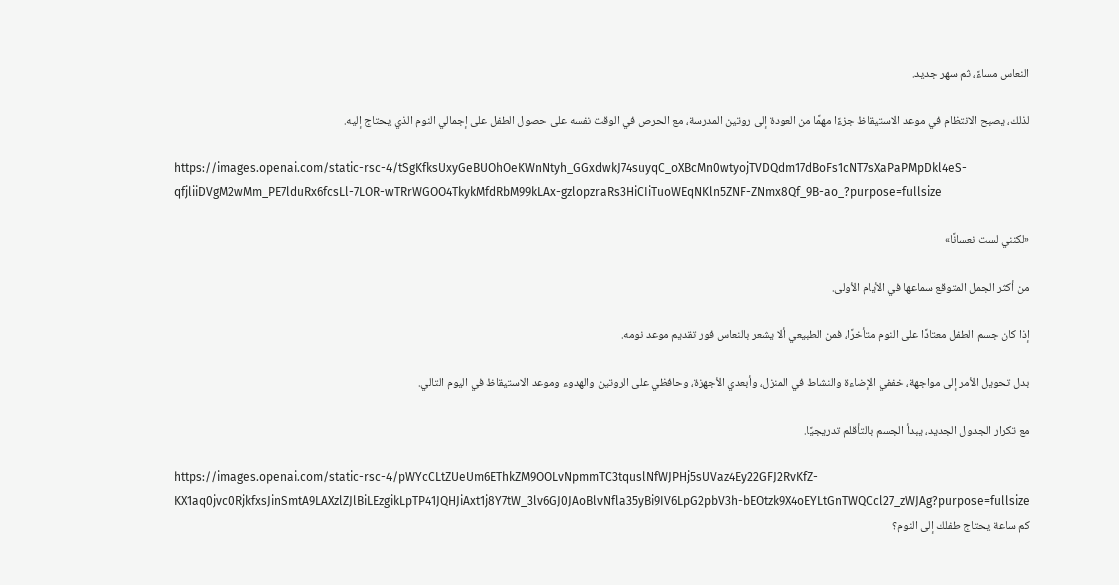النعاس مساءً، ثم سهر جديد.

لذلك، يصبح الانتظام في موعد الاستيقاظ جزءًا مهمًا من العودة إلى روتين المدرسة، مع الحرص في الوقت نفسه على حصول الطفل على إجمالي النوم الذي يحتاج إليه.

https://images.openai.com/static-rsc-4/tSgKfksUxyGeBUOhOeKWnNtyh_GGxdwkJ74suyqC_oXBcMn0wtyojTVDQdm17dBoFs1cNT7sXaPaPMpDkl4eS-qfjliiDVgM2wMm_PE7lduRx6fcsLl-7LOR-wTRrWGOO4TkykMfdRbM99kLAx-gzlopzraRs3HiCIiTuoWEqNKln5ZNF-ZNmx8Qf_9B-ao_?purpose=fullsize

«لكنني لست نعسانًا»

من أكثر الجمل المتوقع سماعها في الأيام الأولى.

إذا كان جسم الطفل معتادًا على النوم متأخرًا، فمن الطبيعي ألا يشعر بالنعاس فور تقديم موعد نومه.

بدل تحويل الأمر إلى مواجهة، خففي الإضاءة والنشاط في المنزل، وأبعدي الأجهزة، وحافظي على الروتين والهدوء وموعد الاستيقاظ في اليوم التالي.

مع تكرار الجدول الجديد، يبدأ الجسم بالتأقلم تدريجيًا.

https://images.openai.com/static-rsc-4/pWYcCLtZUeUm6EThkZM9OOLvNpmmTC3tquslNfWJPHj5sUVaz4Ey22GFJ2RvKfZ-KX1aq0jvc0RjkfxsJinSmtA9LAXzlZJlBiLEzgikLpTP41JQHJiAxt1j8Y7tW_3lv6GJ0JAoBlvNfla35yBi9IV6LpG2pbV3h-bEOtzk9X4oEYLtGnTWQCcl27_zWJAg?purpose=fullsize
كم ساعة يحتاج طفلك إلى النوم؟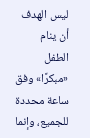ليس الهدف أن ينام الطفل «مبكرًا» وفق ساعة محددة للجميع، وإنما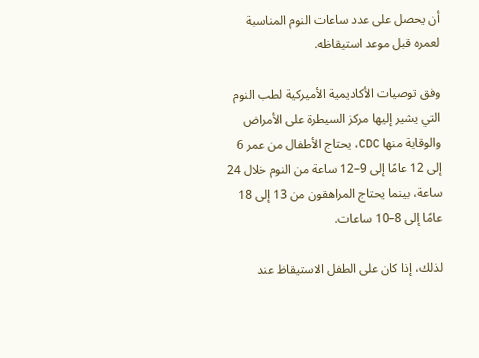أن يحصل على عدد ساعات النوم المناسبة لعمره قبل موعد استيقاظه.

وفق توصيات الأكاديمية الأميركية لطب النوم التي يشير إليها مركز السيطرة على الأمراض والوقاية منها CDC، يحتاج الأطفال من عمر 6 إلى 12 عامًا إلى 9–12 ساعة من النوم خلال 24 ساعة، بينما يحتاج المراهقون من 13 إلى 18 عامًا إلى 8–10 ساعات.

لذلك، إذا كان على الطفل الاستيقاظ عند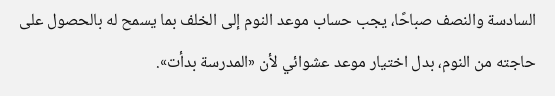السادسة والنصف صباحًا، يجب حساب موعد النوم إلى الخلف بما يسمح له بالحصول على حاجته من النوم، بدل اختيار موعد عشوائي لأن «المدرسة بدأت».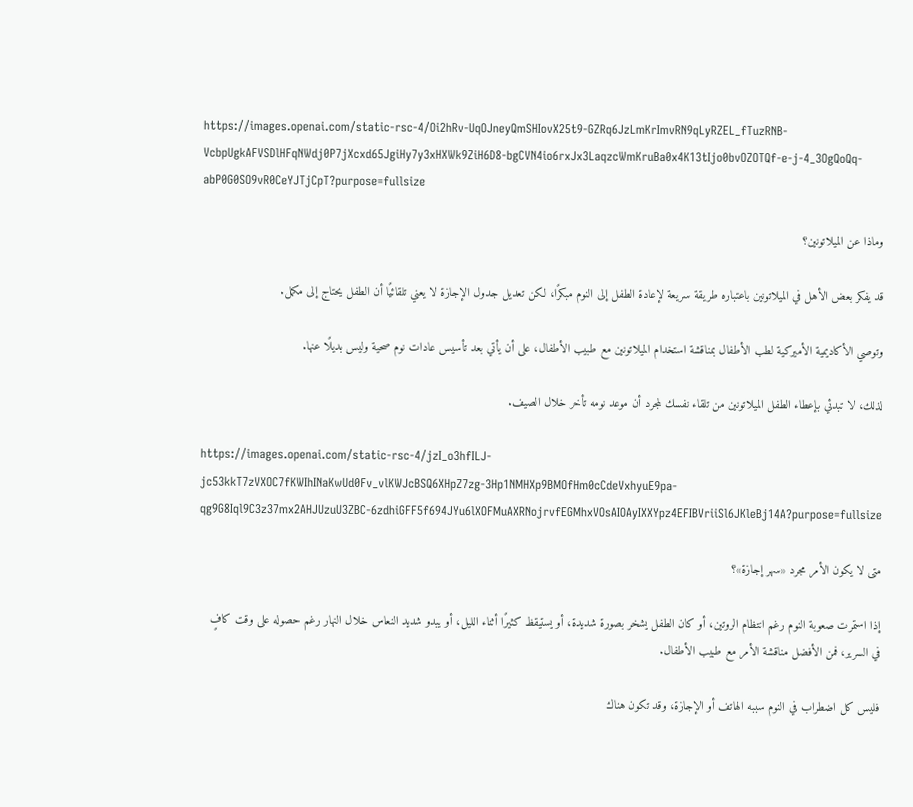https://images.openai.com/static-rsc-4/Oi2hRv-UqOJneyQmSHIovX25t9-GZRq6JzLmKrImvRN9qLyRZEL_fTuzRNB-VcbpUgkAFVSDlHFqNWdj0P7jXcxd65JgiHy7y3xHXWk9ZiH6D8-bgCVN4io6rxJx3LaqzcWmKruBa0x4K13tIjo0bvOZOTQf-e-j-4_3OgQoQq-abP0G0SO9vR0CeYJTjCpT?purpose=fullsize

وماذا عن الميلاتونين؟

قد يفكر بعض الأهل في الميلاتونين باعتباره طريقة سريعة لإعادة الطفل إلى النوم مبكرًا، لكن تعديل جدول الإجازة لا يعني تلقائيًا أن الطفل يحتاج إلى مكمل.

وتوصي الأكاديمية الأميركية لطب الأطفال بمناقشة استخدام الميلاتونين مع طبيب الأطفال، على أن يأتي بعد تأسيس عادات نوم صحية وليس بديلًا عنها.

لذلك، لا تبدئي بإعطاء الطفل الميلاتونين من تلقاء نفسك لمجرد أن موعد نومه تأخر خلال الصيف.

https://images.openai.com/static-rsc-4/jzI_o3hfILJ-jc53kkT7zVXOC7fKWIhINaKwUd0Fv_vlKWJcBSQ6XHpZ7zg-3Hp1NMHXp9BMOfHm0cCdeVxhyuE9pa-qg9G8Iql9C3z37mx2AHJUzuU3ZBC-6zdhiGFF5f694JYu6lXOFMuAXRNojrvfEGMhxVOsAIOAyIXXYpz4EFIBVriiSl6JKleBj14A?purpose=fullsize

متى لا يكون الأمر مجرد «سهر إجازة»؟

إذا استمرت صعوبة النوم رغم انتظام الروتين، أو كان الطفل يشخر بصورة شديدة، أو يستيقظ كثيرًا أثناء الليل، أو يبدو شديد النعاس خلال النهار رغم حصوله على وقت كافٍ في السرير، فمن الأفضل مناقشة الأمر مع طبيب الأطفال.

فليس كل اضطراب في النوم سببه الهاتف أو الإجازة، وقد تكون هناك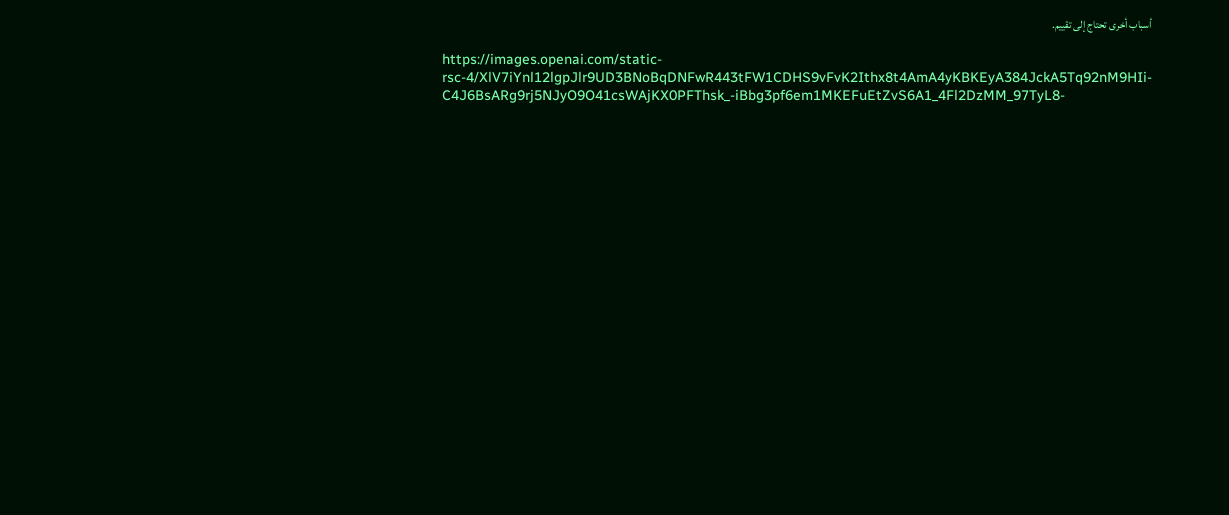أسباب أخرى تحتاج إلى تقييم.

https://images.openai.com/static-rsc-4/XlV7iYnl12lgpJlr9UD3BNoBqDNFwR443tFW1CDHS9vFvK2Ithx8t4AmA4yKBKEyA384JckA5Tq92nM9HIi-C4J6BsARg9rj5NJyO9O41csWAjKX0PFThsk_-iBbg3pf6em1MKEFuEtZvS6A1_4Fl2DzMM_97TyL8-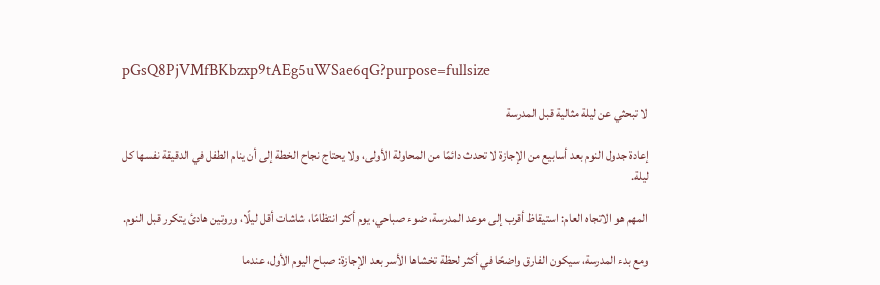pGsQ8PjVMfBKbzxp9tAEg5uWSae6qG?purpose=fullsize

لا تبحثي عن ليلة مثالية قبل المدرسة

إعادة جدول النوم بعد أسابيع من الإجازة لا تحدث دائمًا من المحاولة الأولى، ولا يحتاج نجاح الخطة إلى أن ينام الطفل في الدقيقة نفسها كل ليلة.

المهم هو الاتجاه العام: استيقاظ أقرب إلى موعد المدرسة، ضوء صباحي، يوم أكثر انتظامًا، شاشات أقل ليلًا، وروتين هادئ يتكرر قبل النوم.

ومع بدء المدرسة، سيكون الفارق واضحًا في أكثر لحظة تخشاها الأسر بعد الإجازة: صباح اليوم الأول، عندما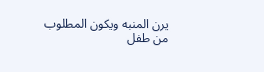يرن المنبه ويكون المطلوب من طفل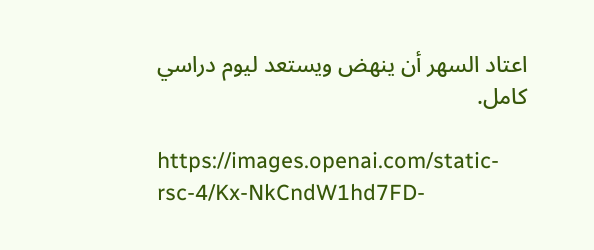اعتاد السهر أن ينهض ويستعد ليوم دراسي كامل.

https://images.openai.com/static-rsc-4/Kx-NkCndW1hd7FD-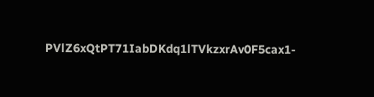PVlZ6xQtPT71IabDKdq1lTVkzxrAv0F5cax1-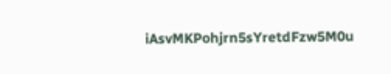iAsvMKPohjrn5sYretdFzw5M0u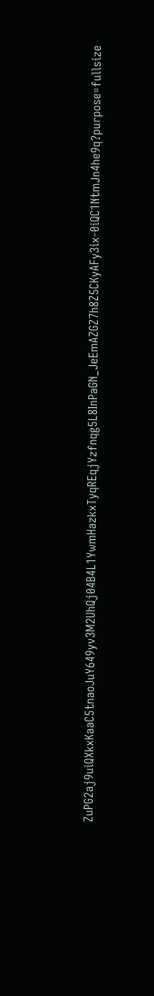ZuPG2aj9uiQXkxKaaC5tnaoJuY649yv3M2UhQj04B4L1YwmHazkxTyqREqjYzfnqg5L8InPaGN_JeEmAZGZ7h8Z5CKyAFy3ix-0iQC1NtmJn4he9q?purpose=fullsize